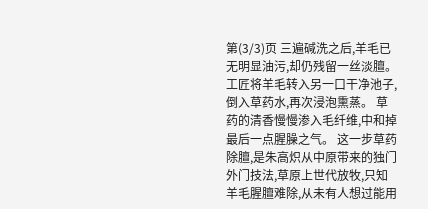第(3/3)页 三遍碱洗之后,羊毛已无明显油污,却仍残留一丝淡膻。 工匠将羊毛转入另一口干净池子,倒入草药水,再次浸泡熏蒸。 草药的清香慢慢渗入毛纤维,中和掉最后一点腥臊之气。 这一步草药除膻,是朱高炽从中原带来的独门外门技法,草原上世代放牧,只知羊毛腥膻难除,从未有人想过能用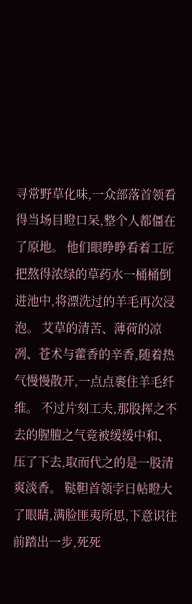寻常野草化味,一众部落首领看得当场目瞪口呆,整个人都僵在了原地。 他们眼睁睁看着工匠把熬得浓绿的草药水一桶桶倒进池中,将漂洗过的羊毛再次浸泡。 艾草的清苦、薄荷的凉冽、苍术与藿香的辛香,随着热气慢慢散开,一点点裹住羊毛纤维。 不过片刻工夫,那股挥之不去的腥膻之气竟被缓缓中和、压了下去,取而代之的是一股清爽淡香。 鞑靼首领孛日帖瞪大了眼睛,满脸匪夷所思,下意识往前踏出一步,死死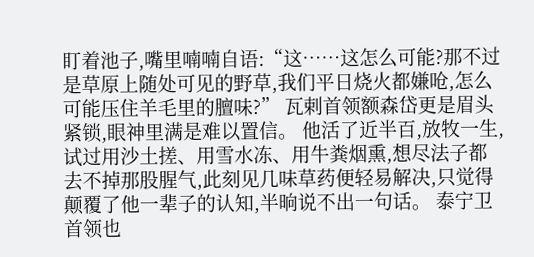盯着池子,嘴里喃喃自语:“这……这怎么可能?那不过是草原上随处可见的野草,我们平日烧火都嫌呛,怎么可能压住羊毛里的膻味?” 瓦剌首领额森岱更是眉头紧锁,眼神里满是难以置信。 他活了近半百,放牧一生,试过用沙土搓、用雪水冻、用牛粪烟熏,想尽法子都去不掉那股腥气,此刻见几味草药便轻易解决,只觉得颠覆了他一辈子的认知,半晌说不出一句话。 泰宁卫首领也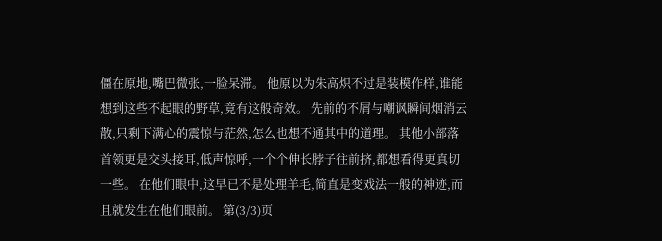僵在原地,嘴巴微张,一脸呆滞。 他原以为朱高炽不过是装模作样,谁能想到这些不起眼的野草,竟有这般奇效。 先前的不屑与嘲讽瞬间烟消云散,只剩下满心的震惊与茫然,怎么也想不通其中的道理。 其他小部落首领更是交头接耳,低声惊呼,一个个伸长脖子往前挤,都想看得更真切一些。 在他们眼中,这早已不是处理羊毛,简直是变戏法一般的神迹,而且就发生在他们眼前。 第(3/3)页